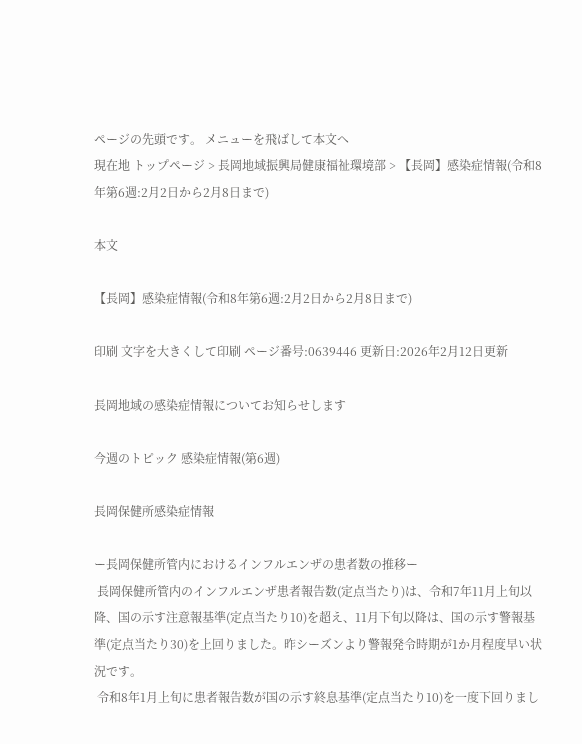ページの先頭です。 メニューを飛ばして本文へ
現在地 トップページ > 長岡地域振興局健康福祉環境部 > 【長岡】感染症情報(令和8年第6週:2月2日から2月8日まで)

本文

【長岡】感染症情報(令和8年第6週:2月2日から2月8日まで)

印刷 文字を大きくして印刷 ページ番号:0639446 更新日:2026年2月12日更新

長岡地域の感染症情報についてお知らせします

今週のトピック 感染症情報(第6週)

長岡保健所感染症情報

ー長岡保健所管内におけるインフルエンザの患者数の推移ー
 長岡保健所管内のインフルエンザ患者報告数(定点当たり)は、令和7年11月上旬以降、国の示す注意報基準(定点当たり10)を超え、11月下旬以降は、国の示す警報基準(定点当たり30)を上回りました。昨シーズンより警報発令時期が1か月程度早い状況です。
 令和8年1月上旬に患者報告数が国の示す終息基準(定点当たり10)を一度下回りまし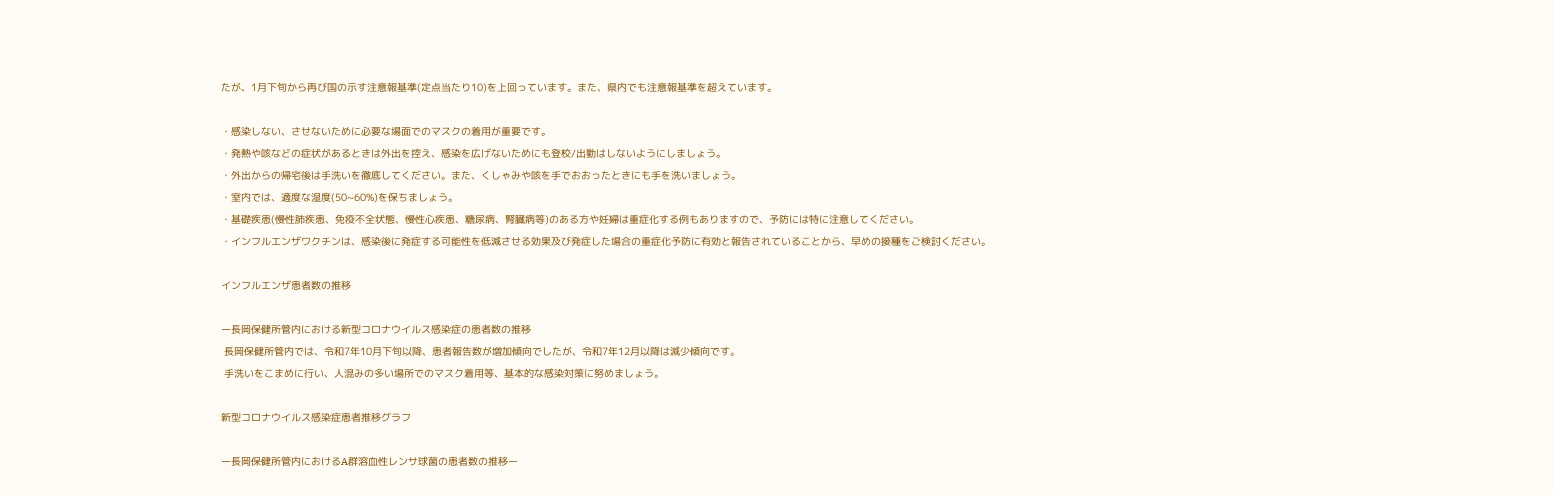たが、1月下旬から再び国の示す注意報基準(定点当たり10)を上回っています。また、県内でも注意報基準を超えています。

・感染しない、させないために必要な場面でのマスクの着用が重要です。
・発熱や咳などの症状があるときは外出を控え、感染を広げないためにも登校/出勤はしないようにしましょう。
・外出からの帰宅後は手洗いを徹底してください。また、くしゃみや咳を手でおおったときにも手を洗いましょう。
・室内では、適度な湿度(50~60%)を保ちましょう。
・基礎疾患(慢性肺疾患、免疫不全状態、慢性心疾患、糖尿病、腎臓病等)のある方や妊婦は重症化する例もありますので、予防には特に注意してください。
・インフルエンザワクチンは、感染後に発症する可能性を低減させる効果及び発症した場合の重症化予防に有効と報告されていることから、早めの接種をご検討ください。

インフルエンザ患者数の推移

ー長岡保健所管内における新型コロナウイルス感染症の患者数の推移
 長岡保健所管内では、令和7年10月下旬以降、患者報告数が増加傾向でしたが、令和7年12月以降は減少傾向です。
 手洗いをこまめに行い、人混みの多い場所でのマスク着用等、基本的な感染対策に努めましょう。

新型コロナウイルス感染症患者推移グラフ

ー長岡保健所管内におけるA群溶血性レンサ球菌の患者数の推移ー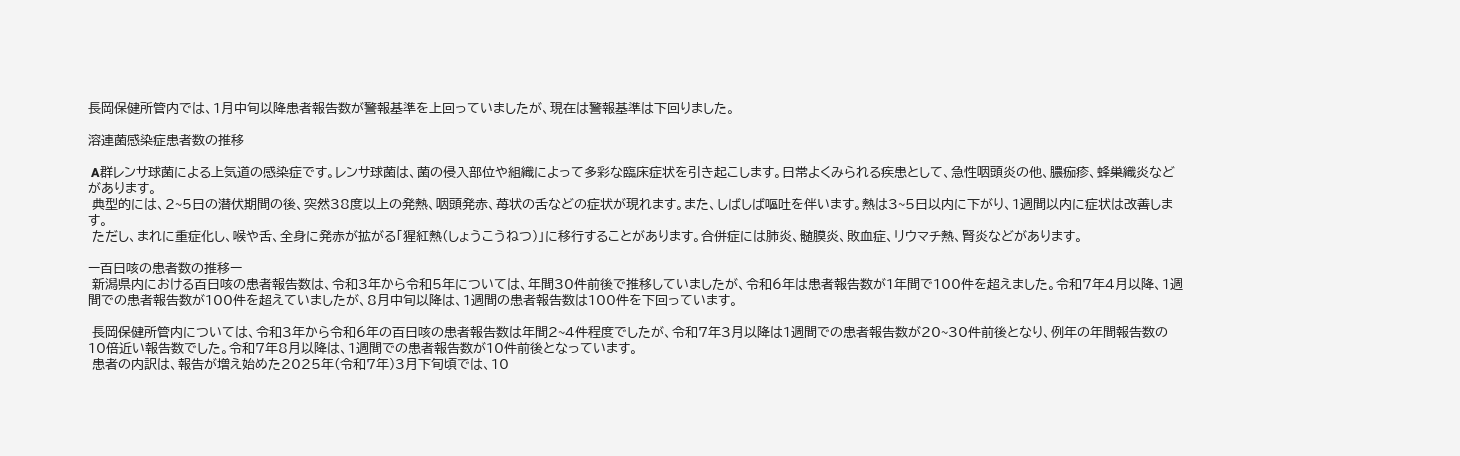長岡保健所管内では、1月中旬以降患者報告数が警報基準を上回っていましたが、現在は警報基準は下回りました。

溶連菌感染症患者数の推移

 A群レンサ球菌による上気道の感染症です。レンサ球菌は、菌の侵入部位や組織によって多彩な臨床症状を引き起こします。日常よくみられる疾患として、急性咽頭炎の他、膿痂疹、蜂巣織炎などがあります。
 典型的には、2~5日の潜伏期間の後、突然38度以上の発熱、咽頭発赤、苺状の舌などの症状が現れます。また、しばしば嘔吐を伴います。熱は3~5日以内に下がり、1週間以内に症状は改善します。
 ただし、まれに重症化し、喉や舌、全身に発赤が拡がる「猩紅熱(しょうこうねつ)」に移行することがあります。合併症には肺炎、髄膜炎、敗血症、リウマチ熱、腎炎などがあります。

ー百日咳の患者数の推移ー
 新潟県内における百日咳の患者報告数は、令和3年から令和5年については、年間30件前後で推移していましたが、令和6年は患者報告数が1年間で100件を超えました。令和7年4月以降、1週間での患者報告数が100件を超えていましたが、8月中旬以降は、1週間の患者報告数は100件を下回っています。

 長岡保健所管内については、令和3年から令和6年の百日咳の患者報告数は年間2~4件程度でしたが、令和7年3月以降は1週間での患者報告数が20~30件前後となり、例年の年間報告数の10倍近い報告数でした。令和7年8月以降は、1週間での患者報告数が10件前後となっています。
 患者の内訳は、報告が増え始めた2025年(令和7年)3月下旬頃では、10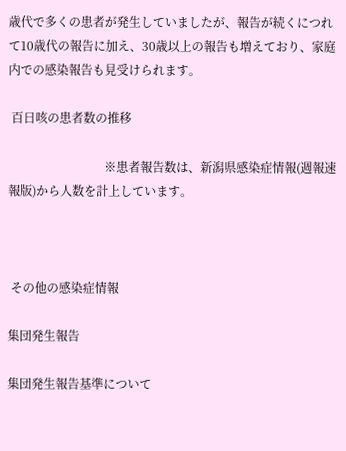歳代で多くの患者が発生していましたが、報告が続くにつれて10歳代の報告に加え、30歳以上の報告も増えており、家庭内での感染報告も見受けられます。

 百日咳の患者数の推移

                                ※患者報告数は、新潟県感染症情報(週報速報版)から人数を計上しています。



 その他の感染症情報

集団発生報告

集団発生報告基準について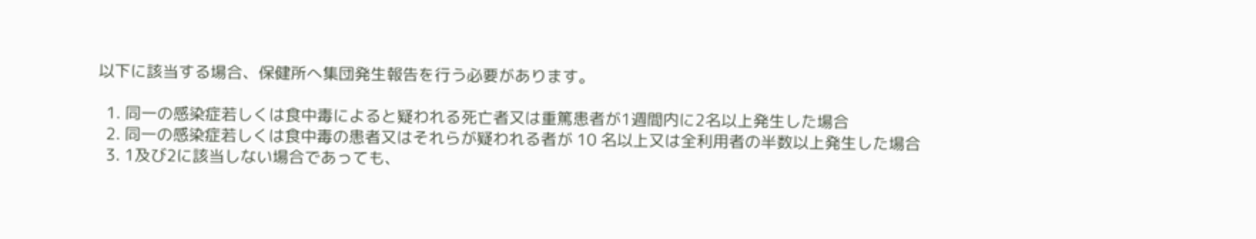以下に該当する場合、保健所へ集団発生報告を行う必要があります。

  1. 同一の感染症若しくは食中毒によると疑われる死亡者又は重篤患者が1週間内に2名以上発生した場合
  2. 同一の感染症若しくは食中毒の患者又はそれらが疑われる者が 10 名以上又は全利用者の半数以上発生した場合
  3. 1及び2に該当しない場合であっても、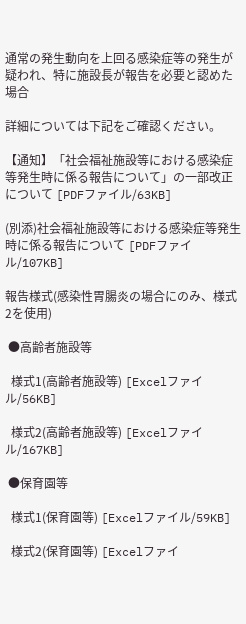通常の発生動向を上回る感染症等の発生が疑われ、特に施設長が報告を必要と認めた場合

詳細については下記をご確認ください。

【通知】「社会福祉施設等における感染症等発生時に係る報告について」の一部改正について [PDFファイル/63KB]

(別添)社会福祉施設等における感染症等発生時に係る報告について [PDFファイル/107KB]

報告様式(感染性胃腸炎の場合にのみ、様式2を使用)

 ●高齢者施設等

  様式1(高齢者施設等) [Excelファイル/56KB]

  様式2(高齢者施設等) [Excelファイル/167KB]

 ●保育園等

  様式1(保育園等) [Excelファイル/59KB]

  様式2(保育園等) [Excelファイ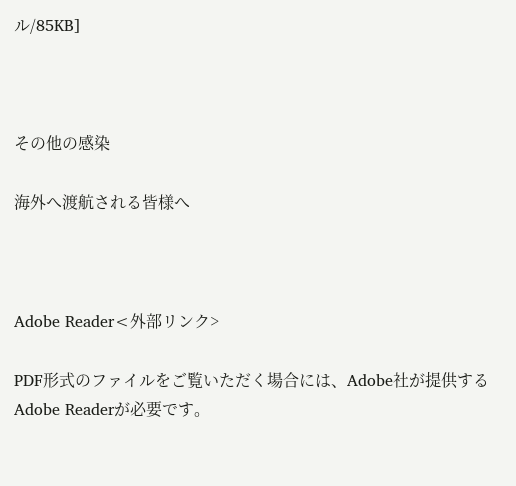ル/85KB]



その他の感染

海外へ渡航される皆様へ



Adobe Reader<外部リンク>

PDF形式のファイルをご覧いただく場合には、Adobe社が提供するAdobe Readerが必要です。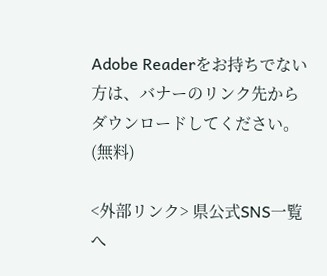Adobe Readerをお持ちでない方は、バナーのリンク先からダウンロードしてください。(無料)

<外部リンク> 県公式SNS一覧へ